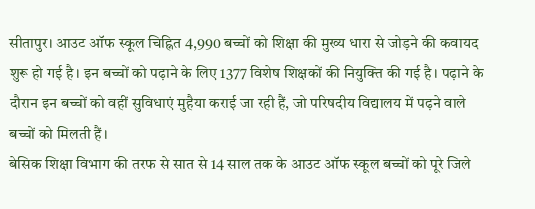सीतापुर। आउट ऑफ स्कूल चिह्नित 4,990 बच्चों को शिक्षा की मुख्य धारा से जोड़ने की कवायद शुरू हो गई है। इन बच्चों को पढ़ाने के लिए 1377 विशेष शिक्षकों की नियुक्ति की गई है। पढ़ाने के दौरान इन बच्चों को वहीं सुविधाएं मुहैया कराई जा रही हैं, जो परिषदीय विद्यालय में पढ़ने वाले बच्चों को मिलती हैं।
बेसिक शिक्षा विभाग की तरफ से सात से 14 साल तक के आउट ऑफ स्कूल बच्चों को पूरे जिले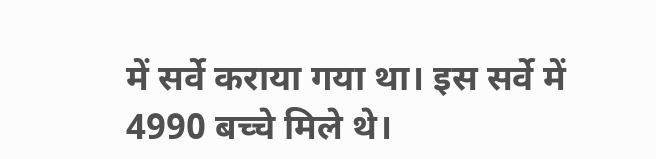में सर्वे कराया गया था। इस सर्वे में 4990 बच्चे मिले थे।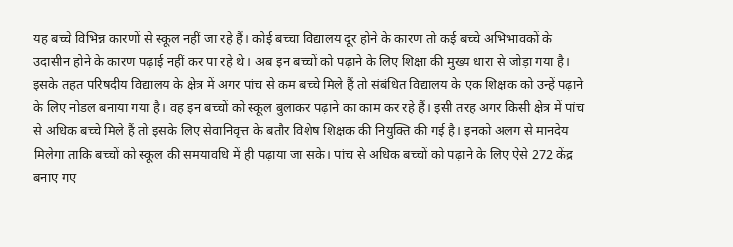यह बच्चे विभिन्न कारणों से स्कूल नहीं जा रहे हैं। कोई बच्चा विद्यालय दूर होने के कारण तो कई बच्चे अभिभावकों के उदासीन होने के कारण पढ़ाई नहीं कर पा रहे थे। अब इन बच्चों को पढ़ाने के लिए शिक्षा की मुख्य धारा से जोड़ा गया है।
इसके तहत परिषदीय विद्यालय के क्षेत्र में अगर पांच से कम बच्चे मिले हैं तो संबंधित विद्यालय के एक शिक्षक को उन्हें पढ़ाने के लिए नोडल बनाया गया है। वह इन बच्चों को स्कूल बुलाकर पढ़ाने का काम कर रहे हैं। इसी तरह अगर किसी क्षेत्र में पांच से अधिक बच्चे मिले हैं तो इसके लिए सेवानिवृत्त के बतौर विशेष शिक्षक की नियुक्ति की गई है। इनको अलग से मानदेय मिलेगा ताकि बच्चों को स्कूल की समयावधि में ही पढ़ाया जा सके। पांच से अधिक बच्चों को पढ़ाने के लिए ऐसे 272 केंद्र बनाए गए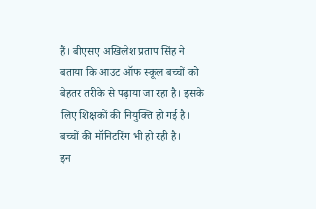हैं। बीएसए अखिलेश प्रताप सिंह ने बताया कि आउट ऑफ स्कूल बच्चों को बेहतर तरीके से पढ़ाया जा रहा है। इसके लिए शिक्षकों की नियुक्ति हो गई है। बच्चों की मॉनिटरिंग भी हो रही है।
इन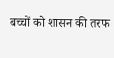बच्चों को शासन की तरफ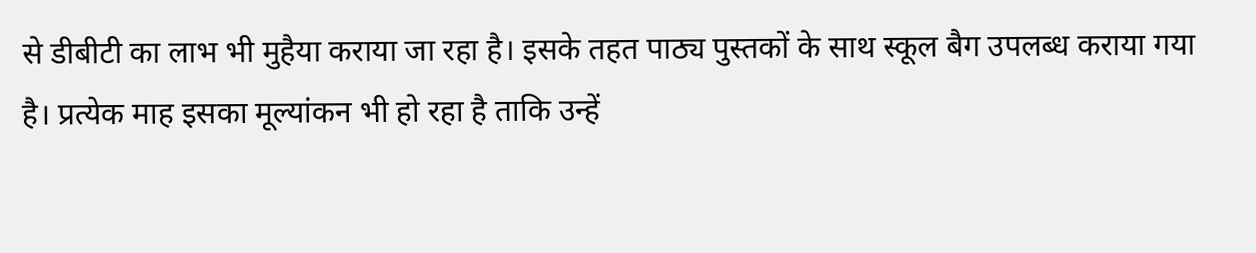से डीबीटी का लाभ भी मुहैया कराया जा रहा है। इसके तहत पाठ्य पुस्तकों के साथ स्कूल बैग उपलब्ध कराया गया है। प्रत्येक माह इसका मूल्यांकन भी हो रहा है ताकि उन्हें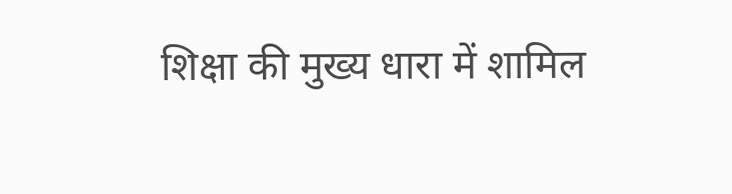शिक्षा की मुख्य धारा में शामिल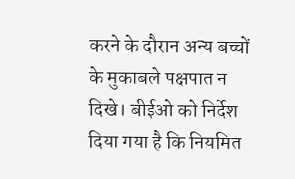करने के दौरान अन्य बच्चों के मुकाबले पक्षपात न दिखे। बीईओ को निर्देश दिया गया है कि नियमित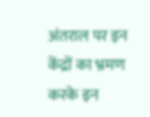अंतराल पर इन केंद्रों का भ्रमण करके इन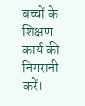बच्चों के शिक्षण कार्य की निगरानी करें।